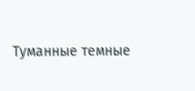Туманные темные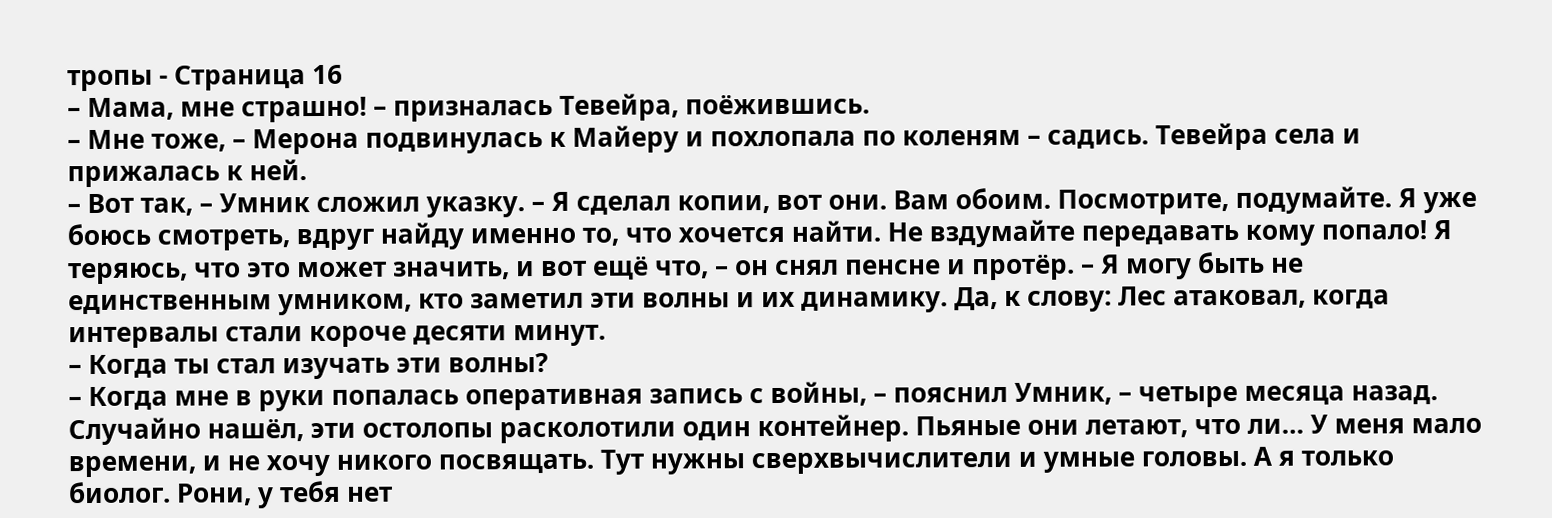тропы - Страница 16
– Мама, мне страшно! – призналась Тевейра, поёжившись.
– Мне тоже, – Мерона подвинулась к Майеру и похлопала по коленям – садись. Тевейра села и прижалась к ней.
– Вот так, – Умник сложил указку. – Я сделал копии, вот они. Вам обоим. Посмотрите, подумайте. Я уже боюсь смотреть, вдруг найду именно то, что хочется найти. Не вздумайте передавать кому попало! Я теряюсь, что это может значить, и вот ещё что, – он снял пенсне и протёр. – Я могу быть не единственным умником, кто заметил эти волны и их динамику. Да, к слову: Лес атаковал, когда интервалы стали короче десяти минут.
– Когда ты стал изучать эти волны?
– Когда мне в руки попалась оперативная запись с войны, – пояснил Умник, – четыре месяца назад. Случайно нашёл, эти остолопы расколотили один контейнер. Пьяные они летают, что ли… У меня мало времени, и не хочу никого посвящать. Тут нужны сверхвычислители и умные головы. А я только биолог. Рони, у тебя нет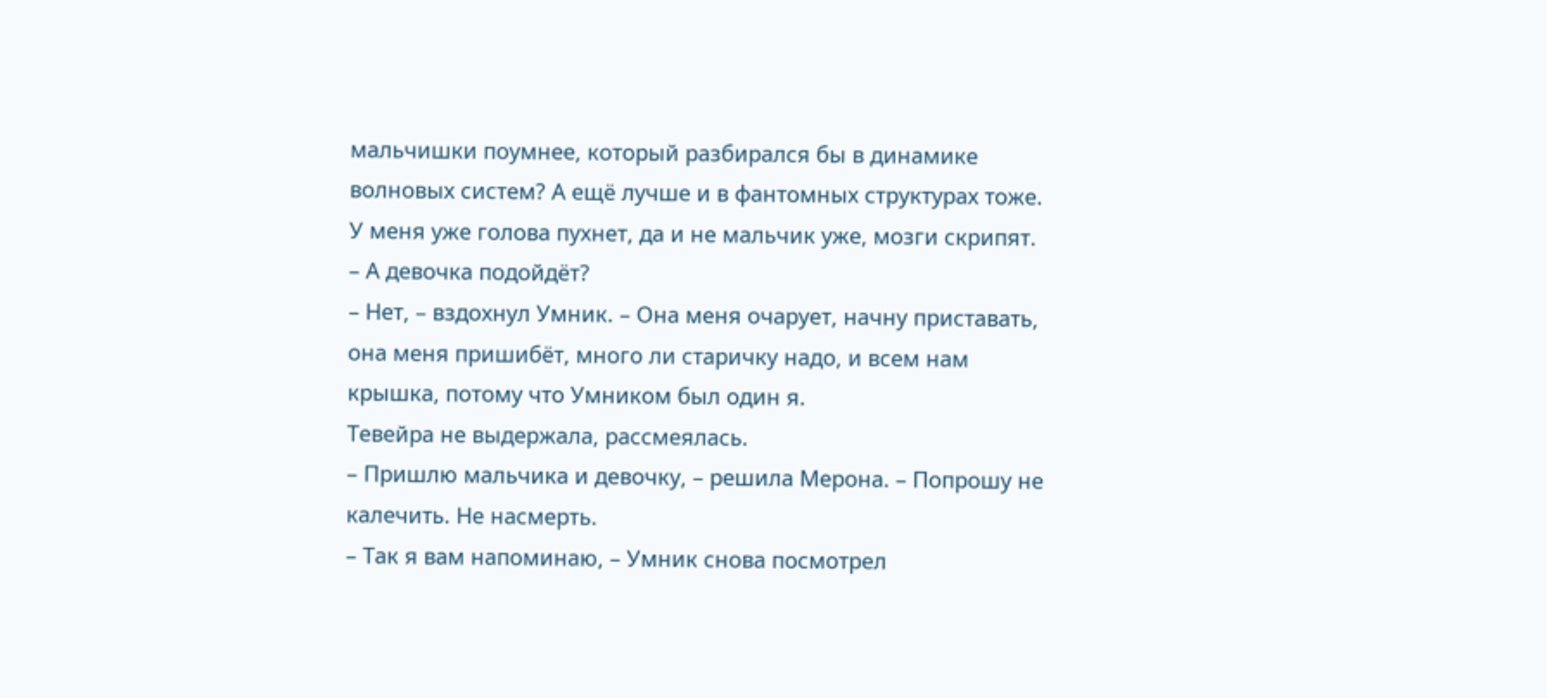мальчишки поумнее, который разбирался бы в динамике волновых систем? А ещё лучше и в фантомных структурах тоже. У меня уже голова пухнет, да и не мальчик уже, мозги скрипят.
– А девочка подойдёт?
– Нет, – вздохнул Умник. – Она меня очарует, начну приставать, она меня пришибёт, много ли старичку надо, и всем нам крышка, потому что Умником был один я.
Тевейра не выдержала, рассмеялась.
– Пришлю мальчика и девочку, – решила Мерона. – Попрошу не калечить. Не насмерть.
– Так я вам напоминаю, – Умник снова посмотрел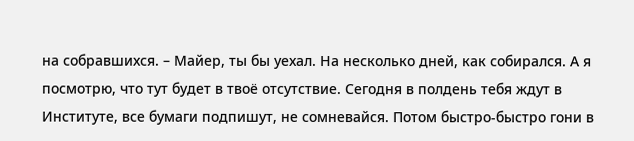на собравшихся. – Майер, ты бы уехал. На несколько дней, как собирался. А я посмотрю, что тут будет в твоё отсутствие. Сегодня в полдень тебя ждут в Институте, все бумаги подпишут, не сомневайся. Потом быстро-быстро гони в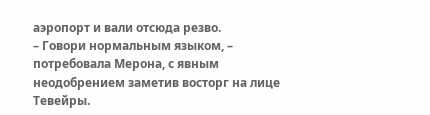аэропорт и вали отсюда резво.
– Говори нормальным языком, – потребовала Мерона, с явным неодобрением заметив восторг на лице Тевейры.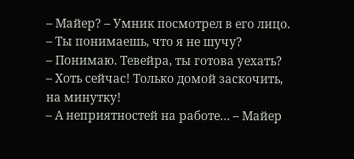– Майер? – Умник посмотрел в его лицо. – Ты понимаешь, что я не шучу?
– Понимаю. Тевейра, ты готова уехать?
– Хоть сейчас! Только домой заскочить, на минутку!
– А неприятностей на работе… – Майер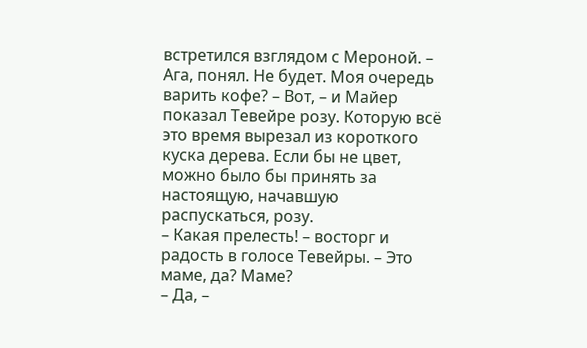встретился взглядом с Мероной. – Ага, понял. Не будет. Моя очередь варить кофе? – Вот, – и Майер показал Тевейре розу. Которую всё это время вырезал из короткого куска дерева. Если бы не цвет, можно было бы принять за настоящую, начавшую распускаться, розу.
– Какая прелесть! – восторг и радость в голосе Тевейры. – Это маме, да? Маме?
– Да, –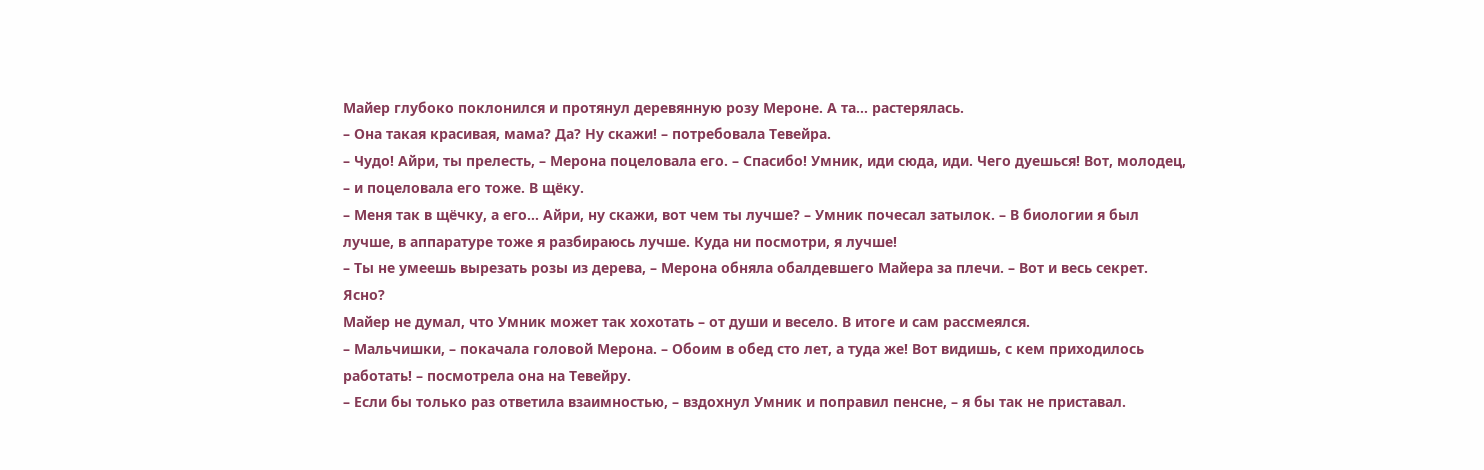Майер глубоко поклонился и протянул деревянную розу Мероне. А та… растерялась.
– Она такая красивая, мама? Да? Ну скажи! – потребовала Тевейра.
– Чудо! Айри, ты прелесть, – Мерона поцеловала его. – Спасибо! Умник, иди сюда, иди. Чего дуешься! Вот, молодец, – и поцеловала его тоже. В щёку.
– Меня так в щёчку, а его… Айри, ну скажи, вот чем ты лучше? – Умник почесал затылок. – В биологии я был лучше, в аппаратуре тоже я разбираюсь лучше. Куда ни посмотри, я лучше!
– Ты не умеешь вырезать розы из дерева, – Мерона обняла обалдевшего Майера за плечи. – Вот и весь секрет. Ясно?
Майер не думал, что Умник может так хохотать – от души и весело. В итоге и сам рассмеялся.
– Мальчишки, – покачала головой Мерона. – Обоим в обед сто лет, а туда же! Вот видишь, с кем приходилось работать! – посмотрела она на Тевейру.
– Если бы только раз ответила взаимностью, – вздохнул Умник и поправил пенсне, – я бы так не приставал.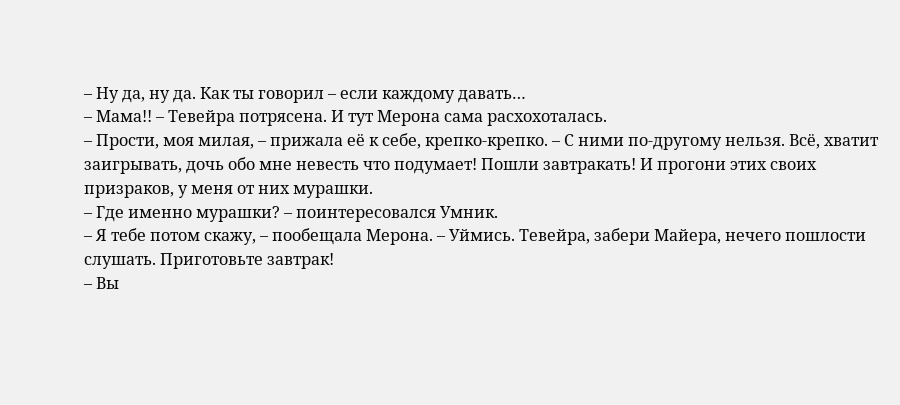– Ну да, ну да. Как ты говорил – если каждому давать…
– Мама!! – Тевейра потрясена. И тут Мерона сама расхохоталась.
– Прости, моя милая, – прижала её к себе, крепко-крепко. – С ними по-другому нельзя. Всё, хватит заигрывать, дочь обо мне невесть что подумает! Пошли завтракать! И прогони этих своих призраков, у меня от них мурашки.
– Где именно мурашки? – поинтересовался Умник.
– Я тебе потом скажу, – пообещала Мерона. – Уймись. Тевейра, забери Майера, нечего пошлости слушать. Приготовьте завтрак!
– Вы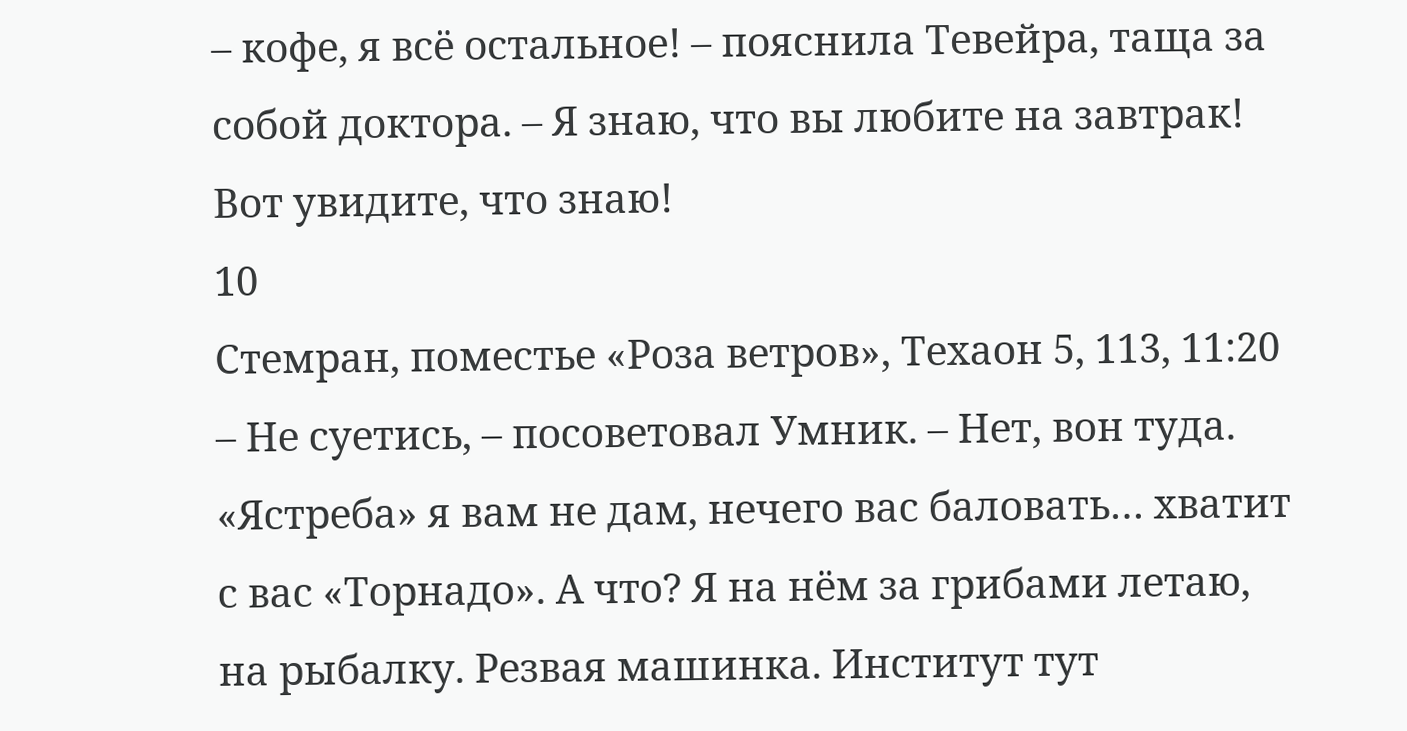– кофе, я всё остальное! – пояснила Тевейра, таща за собой доктора. – Я знаю, что вы любите на завтрак! Вот увидите, что знаю!
10
Стемран, поместье «Роза ветров», Техаон 5, 113, 11:20
– Не суетись, – посоветовал Умник. – Нет, вон туда. «Ястреба» я вам не дам, нечего вас баловать… хватит с вас «Торнадо». А что? Я на нём за грибами летаю, на рыбалку. Резвая машинка. Институт тут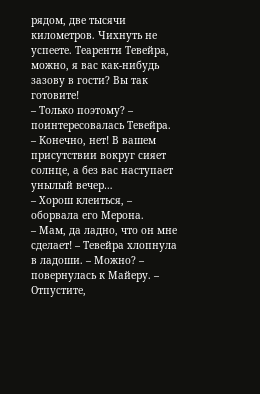рядом, две тысячи километров. Чихнуть не успеете. Теаренти Тевейра, можно, я вас как-нибудь зазову в гости? Вы так готовите!
– Только поэтому? – поинтересовалась Тевейра.
– Конечно, нет! В вашем присутствии вокруг сияет солнце, а без вас наступает унылый вечер…
– Хорош клеиться, – оборвала его Мерона.
– Мам, да ладно, что он мне сделает! – Тевейра хлопнула в ладоши. – Можно? – повернулась к Майеру. – Отпустите,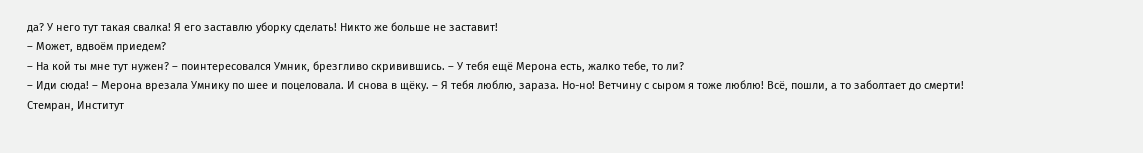да? У него тут такая свалка! Я его заставлю уборку сделать! Никто же больше не заставит!
– Может, вдвоём приедем?
– На кой ты мне тут нужен? – поинтересовался Умник, брезгливо скривившись. – У тебя ещё Мерона есть, жалко тебе, то ли?
– Иди сюда! – Мерона врезала Умнику по шее и поцеловала. И снова в щёку. – Я тебя люблю, зараза. Но-но! Ветчину с сыром я тоже люблю! Всё, пошли, а то заболтает до смерти!
Стемран, Институт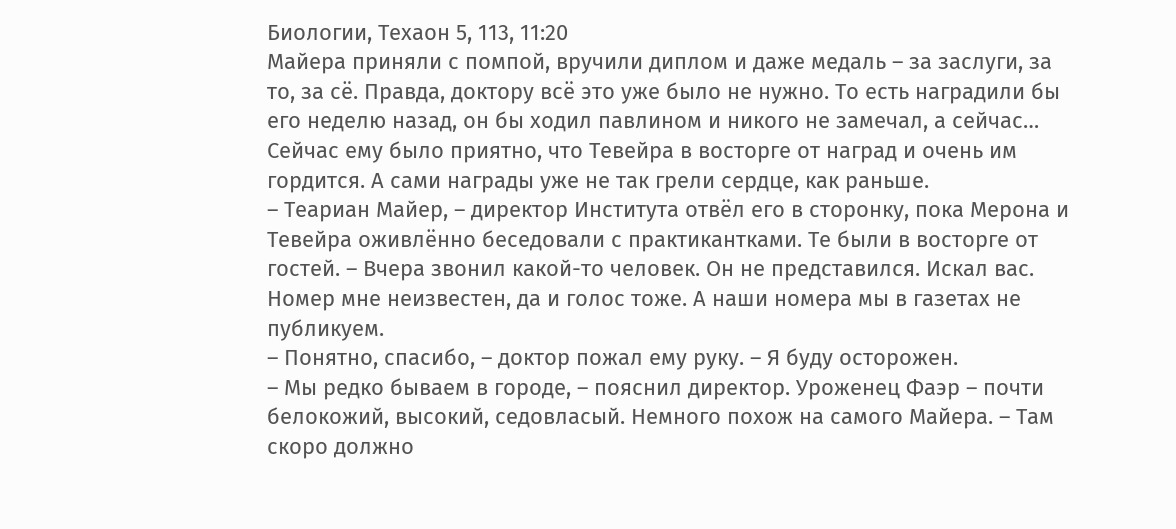Биологии, Техаон 5, 113, 11:20
Майера приняли с помпой, вручили диплом и даже медаль – за заслуги, за то, за сё. Правда, доктору всё это уже было не нужно. То есть наградили бы его неделю назад, он бы ходил павлином и никого не замечал, а сейчас… Сейчас ему было приятно, что Тевейра в восторге от наград и очень им гордится. А сами награды уже не так грели сердце, как раньше.
– Теариан Майер, – директор Института отвёл его в сторонку, пока Мерона и Тевейра оживлённо беседовали с практикантками. Те были в восторге от гостей. – Вчера звонил какой-то человек. Он не представился. Искал вас. Номер мне неизвестен, да и голос тоже. А наши номера мы в газетах не публикуем.
– Понятно, спасибо, – доктор пожал ему руку. – Я буду осторожен.
– Мы редко бываем в городе, – пояснил директор. Уроженец Фаэр – почти белокожий, высокий, седовласый. Немного похож на самого Майера. – Там скоро должно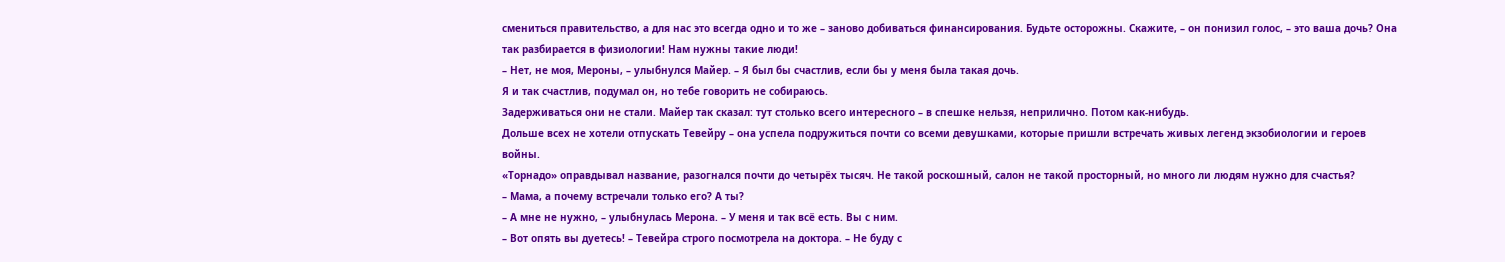смениться правительство, а для нас это всегда одно и то же – заново добиваться финансирования. Будьте осторожны. Скажите, – он понизил голос, – это ваша дочь? Она так разбирается в физиологии! Нам нужны такие люди!
– Нет, не моя, Мероны, – улыбнулся Майер. – Я был бы счастлив, если бы у меня была такая дочь.
Я и так счастлив, подумал он, но тебе говорить не собираюсь.
Задерживаться они не стали. Майер так сказал: тут столько всего интересного – в спешке нельзя, неприлично. Потом как-нибудь.
Дольше всех не хотели отпускать Тевейру – она успела подружиться почти со всеми девушками, которые пришли встречать живых легенд экзобиологии и героев войны.
«Торнадо» оправдывал название, разогнался почти до четырёх тысяч. Не такой роскошный, салон не такой просторный, но много ли людям нужно для счастья?
– Мама, а почему встречали только его? А ты?
– А мне не нужно, – улыбнулась Мерона. – У меня и так всё есть. Вы с ним.
– Вот опять вы дуетесь! – Тевейра строго посмотрела на доктора. – Не буду с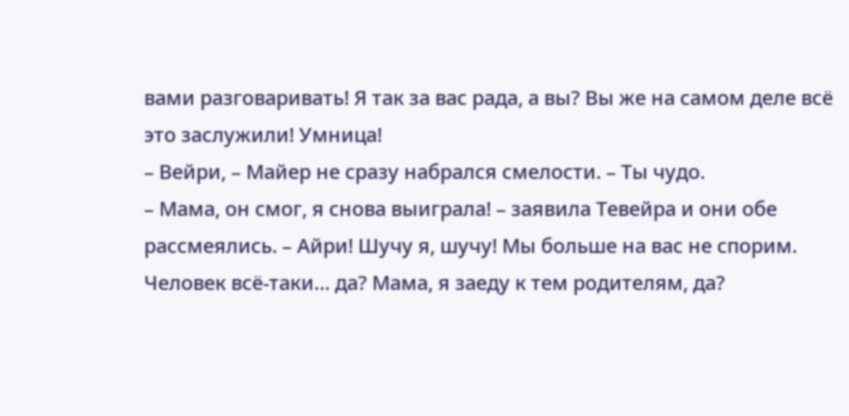вами разговаривать! Я так за вас рада, а вы? Вы же на самом деле всё это заслужили! Умница!
– Вейри, – Майер не сразу набрался смелости. – Ты чудо.
– Мама, он смог, я снова выиграла! – заявила Тевейра и они обе рассмеялись. – Айри! Шучу я, шучу! Мы больше на вас не спорим. Человек всё-таки… да? Мама, я заеду к тем родителям, да?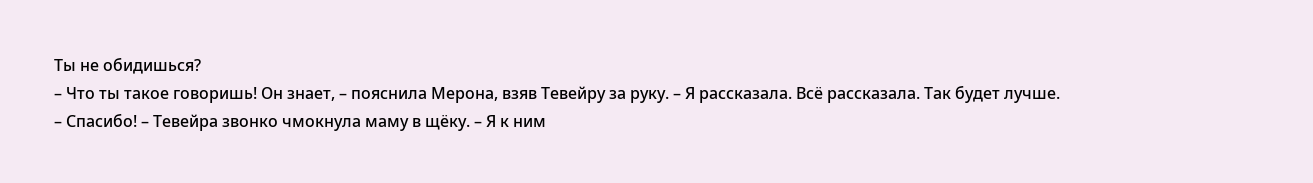Ты не обидишься?
– Что ты такое говоришь! Он знает, – пояснила Мерона, взяв Тевейру за руку. – Я рассказала. Всё рассказала. Так будет лучше.
– Спасибо! – Тевейра звонко чмокнула маму в щёку. – Я к ним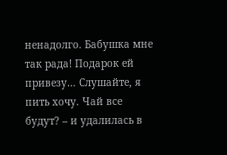ненадолго. Бабушка мне так рада! Подарок ей привезу… Слушайте, я пить хочу. Чай все будут? – и удалилась в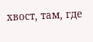хвост, там, где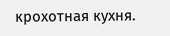крохотная кухня.